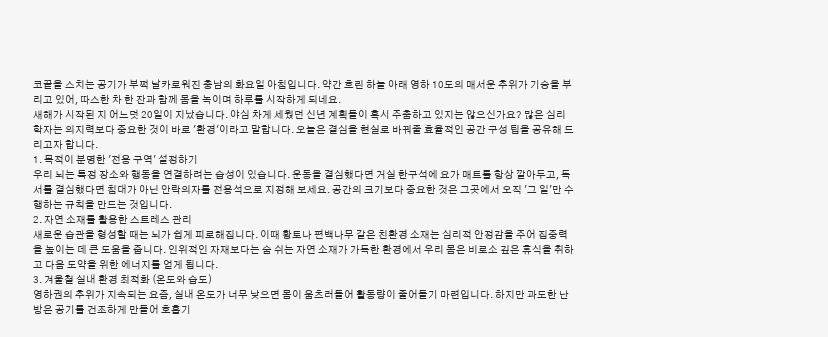코끝을 스치는 공기가 부쩍 날카로워진 충남의 화요일 아침입니다. 약간 흐린 하늘 아래 영하 10도의 매서운 추위가 기승을 부리고 있어, 따스한 차 한 잔과 함께 몸을 녹이며 하루를 시작하게 되네요.
새해가 시작된 지 어느덧 20일이 지났습니다. 야심 차게 세웠던 신년 계획들이 혹시 주춤하고 있지는 않으신가요? 많은 심리학자는 의지력보다 중요한 것이 바로 '환경'이라고 말합니다. 오늘은 결심을 현실로 바꿔줄 효율적인 공간 구성 팁을 공유해 드리고자 합니다.
1. 목적이 분명한 '전용 구역' 설정하기
우리 뇌는 특정 장소와 행동을 연결하려는 습성이 있습니다. 운동을 결심했다면 거실 한구석에 요가 매트를 항상 깔아두고, 독서를 결심했다면 침대가 아닌 안락의자를 전용석으로 지정해 보세요. 공간의 크기보다 중요한 것은 그곳에서 오직 '그 일'만 수행하는 규칙을 만드는 것입니다.
2. 자연 소재를 활용한 스트레스 관리
새로운 습관을 형성할 때는 뇌가 쉽게 피로해집니다. 이때 황토나 편백나무 같은 친환경 소재는 심리적 안정감을 주어 집중력을 높이는 데 큰 도움을 줍니다. 인위적인 자재보다는 숨 쉬는 자연 소재가 가득한 환경에서 우리 몸은 비로소 깊은 휴식을 취하고 다음 도약을 위한 에너지를 얻게 됩니다.
3. 겨울철 실내 환경 최적화 (온도와 습도)
영하권의 추위가 지속되는 요즘, 실내 온도가 너무 낮으면 몸이 움츠러들어 활동량이 줄어들기 마련입니다. 하지만 과도한 난방은 공기를 건조하게 만들어 호흡기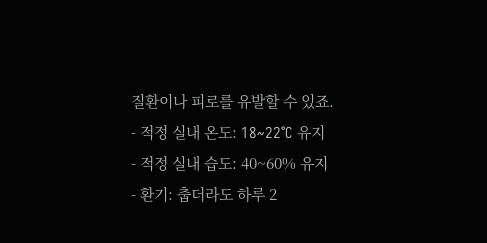질환이나 피로를 유발할 수 있죠.
- 적정 실내 온도: 18~22°C 유지
- 적정 실내 습도: 40~60% 유지
- 환기: 춥더라도 하루 2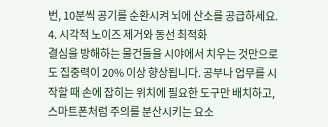번, 10분씩 공기를 순환시켜 뇌에 산소를 공급하세요.
4. 시각적 노이즈 제거와 동선 최적화
결심을 방해하는 물건들을 시야에서 치우는 것만으로도 집중력이 20% 이상 향상됩니다. 공부나 업무를 시작할 때 손에 잡히는 위치에 필요한 도구만 배치하고, 스마트폰처럼 주의를 분산시키는 요소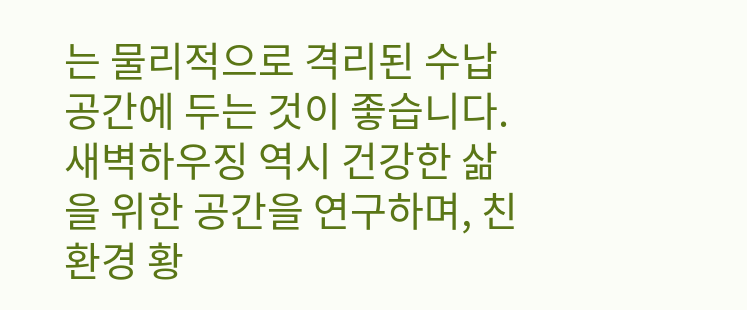는 물리적으로 격리된 수납공간에 두는 것이 좋습니다.
새벽하우징 역시 건강한 삶을 위한 공간을 연구하며, 친환경 황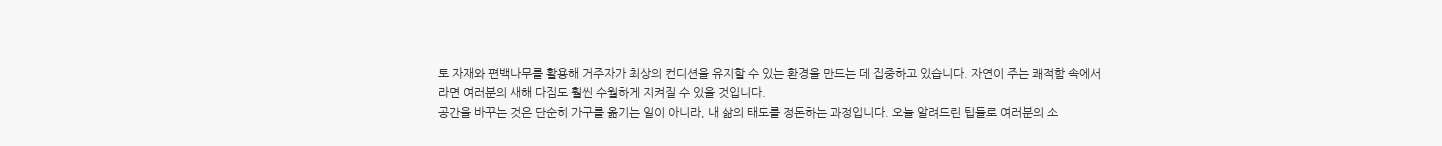토 자재와 편백나무를 활용해 거주자가 최상의 컨디션을 유지할 수 있는 환경을 만드는 데 집중하고 있습니다. 자연이 주는 쾌적함 속에서라면 여러분의 새해 다짐도 훨씬 수월하게 지켜질 수 있을 것입니다.
공간을 바꾸는 것은 단순히 가구를 옮기는 일이 아니라, 내 삶의 태도를 정돈하는 과정입니다. 오늘 알려드린 팁들로 여러분의 소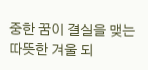중한 꿈이 결실을 맺는 따뜻한 겨울 되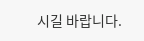시길 바랍니다.